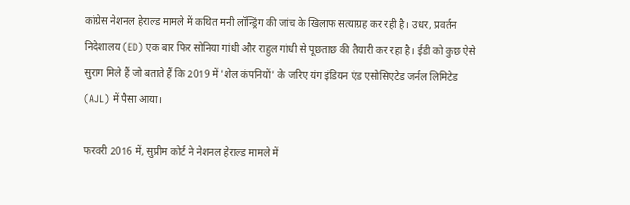कांग्रेस नेशनल हेराल्ड मामले में कथित मनी लॉन्ड्रिंग की जांच के खिलाफ सत्याग्रह कर रही है। उधर, प्रवर्तन निदेशालय (ED) एक बार फिर सोनिया गांधी और राहुल गांधी से पूछताछ की तैयारी कर रहा है। ईडी को कुछ ऐसे सुराग मिले हैं जो बताते हैं कि 2019 में 'शेल कंपनियों' के जरिए यंग इंडियन एंड एसोसिएटेड जर्नल लिमिटेड (AJL) में पैसा आया।

फरवरी 2016 में, सुप्रीम कोर्ट ने नेशनल हेराल्ड मामले में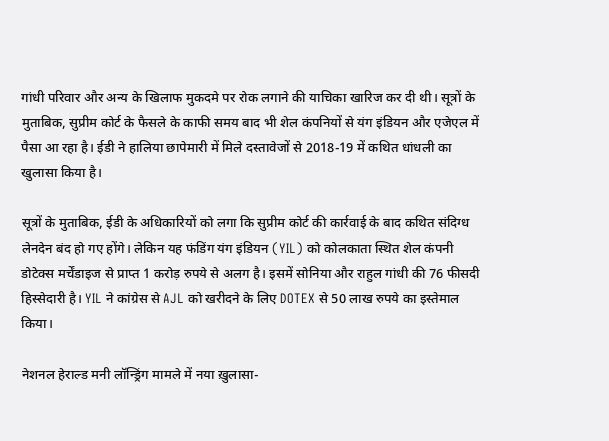गांधी परिवार और अन्य के खिलाफ मुकदमे पर रोक लगाने की याचिका खारिज कर दी थी। सूत्रों के मुताबिक, सुप्रीम कोर्ट के फैसले के काफी समय बाद भी शेल कंपनियों से यंग इंडियन और एजेएल में पैसा आ रहा है। ईडी ने हालिया छापेमारी में मिले दस्तावेजों से 2018-19 में कथित धांधली का खुलासा किया है।

सूत्रों के मुताबिक, ईडी के अधिकारियों को लगा कि सुप्रीम कोर्ट की कार्रवाई के बाद कथित संदिग्ध लेनदेन बंद हो गए होंगे। लेकिन यह फंडिंग यंग इंडियन (YIL) को कोलकाता स्थित शेल कंपनी डोटेक्स मर्चेंडाइज से प्राप्त 1 करोड़ रुपये से अलग है। इसमें सोनिया और राहुल गांधी की 76 फीसदी हिस्सेदारी है। YIL ने कांग्रेस से AJL को खरीदने के लिए DOTEX से 50 लाख रुपये का इस्तेमाल किया।

नेशनल हेराल्ड मनी लॉन्ड्रिंग मामले में नया ख़ुलासा-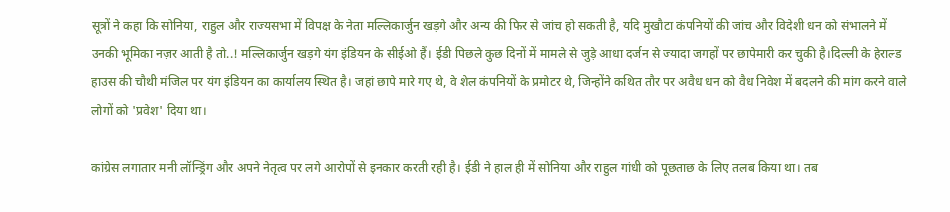सूत्रों ने कहा कि सोनिया, राहुल और राज्यसभा में विपक्ष के नेता मल्लिकार्जुन खड़गे और अन्य की फिर से जांच हो सकती है, यदि मुखौटा कंपनियों की जांच और विदेशी धन को संभालने में उनकी भूमिका नज़र आती है तो..! मल्लिकार्जुन खड़गे यंग इंडियन के सीईओ हैं। ईडी पिछले कुछ दिनों में मामले से जुड़े आधा दर्जन से ज्यादा जगहों पर छापेमारी कर चुकी है।दिल्ली के हेराल्ड हाउस की चौथी मंजिल पर यंग इंडियन का कार्यालय स्थित है। जहां छापे मारे गए थे, वे शेल कंपनियों के प्रमोटर थे, जिन्होंने कथित तौर पर अवैध धन को वैध निवेश में बदलने की मांग करने वाले लोगों को 'प्रवेश' दिया था।

कांग्रेस लगातार मनी लॉन्ड्रिंग और अपने नेतृत्व पर लगे आरोपों से इनकार करती रही है। ईडी ने हाल ही में सोनिया और राहुल गांधी को पूछताछ के लिए तलब किया था। तब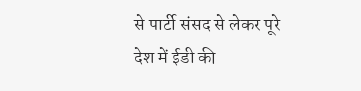से पार्टी संसद से लेकर पूरे देश में ईडी की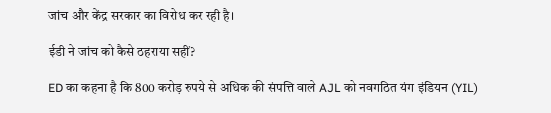जांच और केंद्र सरकार का विरोध कर रही है।

ईडी ने जांच को कैसे ठहराया सहीं?

ED का कहना है कि 800 करोड़ रुपये से अधिक की संपत्ति वाले AJL को नवगठित यंग इंडियन (YIL)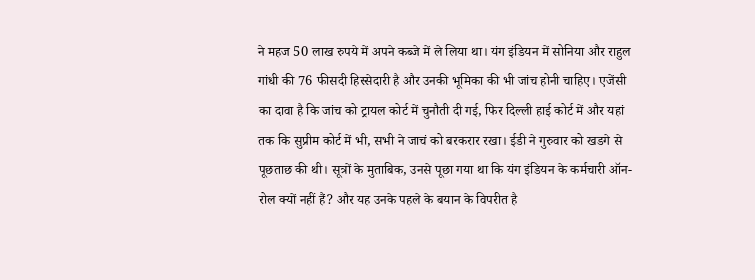ने महज 50 लाख रुपये में अपने कब्जे में ले लिया था। यंग इंडियन में सोनिया और राहुल गांधी की 76 फीसदी हिस्सेदारी है और उनकी भूमिका की भी जांच होनी चाहिए। एजेंसी का दावा है कि जांच को ट्रायल कोर्ट में चुनौती दी गई, फिर दिल्ली हाई कोर्ट में और यहां तक कि सुप्रीम कोर्ट में भी, सभी ने जाचं को बरकरार रखा। ईडी ने गुरुवार को खडगे से पूछताछ की थी। सूत्रों के मुताबिक, उनसे पूछा गया था कि यंग इंडियन के कर्मचारी ऑन-रोल क्यों नहीं हैं? और यह उनके पहले के बयान के विपरीत है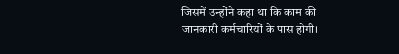जिसमें उन्होंने कहा था कि काम की जानकारी कर्मचारियों के पास होगी।